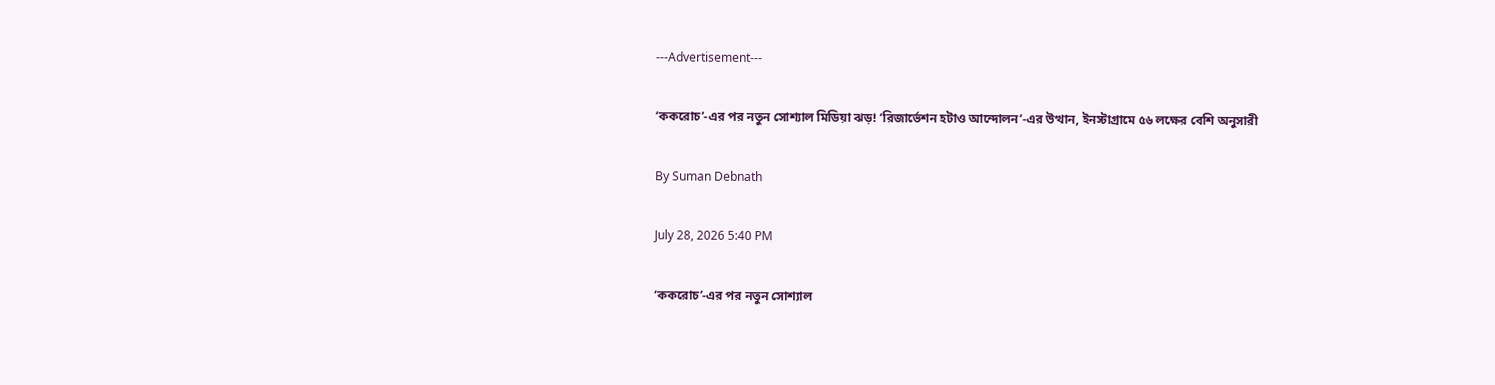---Advertisement---

‘ককরোচ’-এর পর নতুন সোশ্যাল মিডিয়া ঝড়! ‘রিজার্ভেশন হটাও আন্দোলন’-এর উত্থান, ইনস্টাগ্রামে ৫৬ লক্ষের বেশি অনুসারী

By Suman Debnath

July 28, 2026 5:40 PM

‘ককরোচ’-এর পর নতুন সোশ্যাল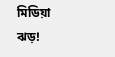মিডিয়া ঝড়!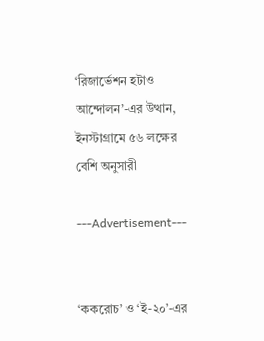‘রিজার্ভেশন হটাও আন্দোলন’-এর উত্থান, ইনস্টাগ্রামে ৫৬ লক্ষের বেশি অনুসারী

---Advertisement---


‘ককরোচ’ ও ‘ই-২০’-এর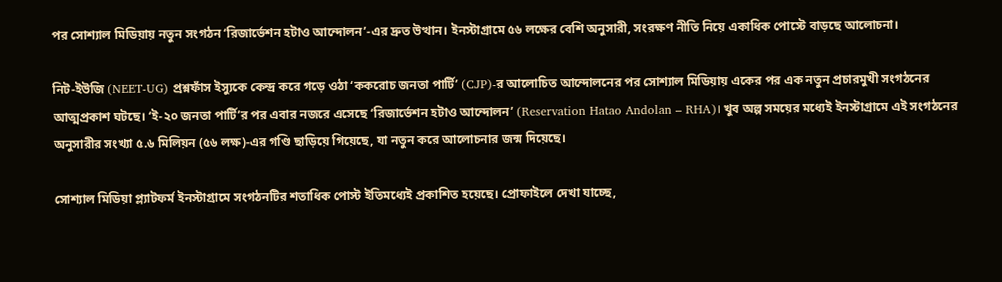পর সোশ্যাল মিডিয়ায় নতুন সংগঠন ‘রিজার্ভেশন হটাও আন্দোলন’-এর দ্রুত উত্থান। ইনস্টাগ্রামে ৫৬ লক্ষের বেশি অনুসারী, সংরক্ষণ নীতি নিয়ে একাধিক পোস্টে বাড়ছে আলোচনা।

নিট-ইউজি (NEET-UG) প্রশ্নফাঁস ইস্যুকে কেন্দ্র করে গড়ে ওঠা ‘ককরোচ জনতা পার্টি’ (CJP)-র আলোচিত আন্দোলনের পর সোশ্যাল মিডিয়ায় একের পর এক নতুন প্রচারমুখী সংগঠনের আত্মপ্রকাশ ঘটছে। ‘ই-২০ জনতা পার্টি’র পর এবার নজরে এসেছে ‘রিজার্ভেশন হটাও আন্দোলন’ (Reservation Hatao Andolan – RHA)। খুব অল্প সময়ের মধ্যেই ইনস্টাগ্রামে এই সংগঠনের অনুসারীর সংখ্যা ৫.৬ মিলিয়ন (৫৬ লক্ষ)-এর গণ্ডি ছাড়িয়ে গিয়েছে, যা নতুন করে আলোচনার জন্ম দিয়েছে।

সোশ্যাল মিডিয়া প্ল্যাটফর্ম ইনস্টাগ্রামে সংগঠনটির শতাধিক পোস্ট ইতিমধ্যেই প্রকাশিত হয়েছে। প্রোফাইলে দেখা যাচ্ছে,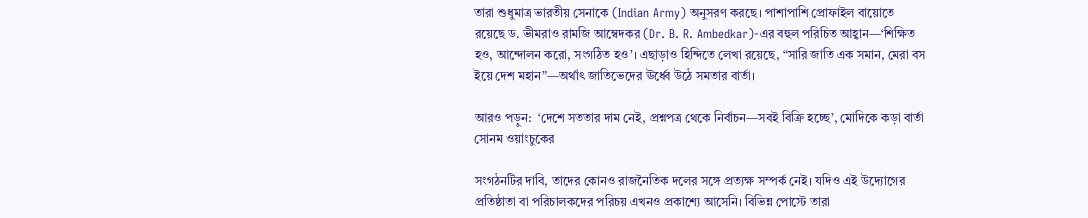তারা শুধুমাত্র ভারতীয় সেনাকে (Indian Army) অনুসরণ করছে। পাশাপাশি প্রোফাইল বায়োতে রয়েছে ড. ভীমরাও রামজি আম্বেদকর (Dr. B. R. Ambedkar)-এর বহুল পরিচিত আহ্বান—‘শিক্ষিত হও, আন্দোলন করো, সংগঠিত হও’। এছাড়াও হিন্দিতে লেখা রয়েছে, “সারি জাতি এক সমান, মেরা বস ইয়ে দেশ মহান”—অর্থাৎ জাতিভেদের ঊর্ধ্বে উঠে সমতার বার্তা।

আরও পড়ুন:  ‘দেশে সততার দাম নেই, প্রশ্নপত্র থেকে নির্বাচন—সবই বিক্রি হচ্ছে’, মোদিকে কড়া বার্তা সোনম ওয়াংচুকের

সংগঠনটির দাবি, তাদের কোনও রাজনৈতিক দলের সঙ্গে প্রত্যক্ষ সম্পর্ক নেই। যদিও এই উদ্যোগের প্রতিষ্ঠাতা বা পরিচালকদের পরিচয় এখনও প্রকাশ্যে আসেনি। বিভিন্ন পোস্টে তারা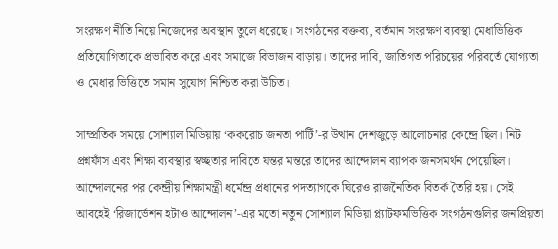সংরক্ষণ নীতি নিয়ে নিজেদের অবস্থান তুলে ধরেছে। সংগঠনের বক্তব্য, বর্তমান সংরক্ষণ ব্যবস্থা মেধাভিত্তিক প্রতিযোগিতাকে প্রভাবিত করে এবং সমাজে বিভাজন বাড়ায়। তাদের দাবি, জাতিগত পরিচয়ের পরিবর্তে যোগ্যতা ও মেধার ভিত্তিতে সমান সুযোগ নিশ্চিত করা উচিত।

সাম্প্রতিক সময়ে সোশ্যাল মিডিয়ায় ‘ককরোচ জনতা পার্টি’-র উত্থান দেশজুড়ে আলোচনার কেন্দ্রে ছিল। নিট প্রশ্নফাঁস এবং শিক্ষা ব্যবস্থার স্বচ্ছতার দাবিতে যন্তর মন্তরে তাদের আন্দোলন ব্যাপক জনসমর্থন পেয়েছিল। আন্দোলনের পর কেন্দ্রীয় শিক্ষামন্ত্রী ধর্মেন্দ্র প্রধানের পদত্যাগকে ঘিরেও রাজনৈতিক বিতর্ক তৈরি হয়। সেই আবহেই ‘রিজার্ভেশন হটাও আন্দোলন’-এর মতো নতুন সোশ্যাল মিডিয়া প্ল্যাটফর্মভিত্তিক সংগঠনগুলির জনপ্রিয়তা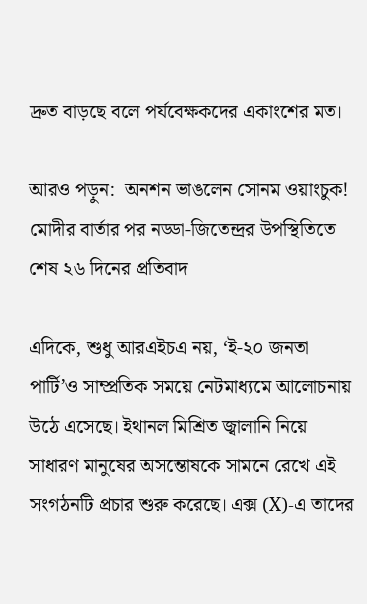দ্রুত বাড়ছে বলে পর্যবেক্ষকদের একাংশের মত।

আরও পড়ুন:  অনশন ভাঙলেন সোনম ওয়াংচুক! মোদীর বার্তার পর নড্ডা-জিতেন্দ্রর উপস্থিতিতে শেষ ২৬ দিনের প্রতিবাদ

এদিকে, শুধু আরএইচএ নয়, ‘ই-২০ জনতা পার্টি’ও সাম্প্রতিক সময়ে নেটমাধ্যমে আলোচনায় উঠে এসেছে। ইথানল মিশ্রিত জ্বালানি নিয়ে সাধারণ মানুষের অসন্তোষকে সামনে রেখে এই সংগঠনটি প্রচার শুরু করেছে। এক্স (X)-এ তাদের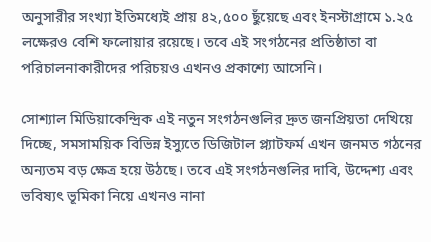অনুসারীর সংখ্যা ইতিমধ্যেই প্রায় ৪২,৫০০ ছুঁয়েছে এবং ইনস্টাগ্রামে ১.২৫ লক্ষেরও বেশি ফলোয়ার রয়েছে। তবে এই সংগঠনের প্রতিষ্ঠাতা বা পরিচালনাকারীদের পরিচয়ও এখনও প্রকাশ্যে আসেনি।

সোশ্যাল মিডিয়াকেন্দ্রিক এই নতুন সংগঠনগুলির দ্রুত জনপ্রিয়তা দেখিয়ে দিচ্ছে, সমসাময়িক বিভিন্ন ইস্যুতে ডিজিটাল প্ল্যাটফর্ম এখন জনমত গঠনের অন্যতম বড় ক্ষেত্র হয়ে উঠছে। তবে এই সংগঠনগুলির দাবি, উদ্দেশ্য এবং ভবিষ্যৎ ভূমিকা নিয়ে এখনও নানা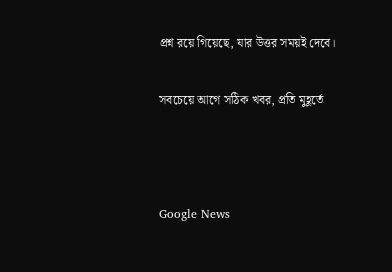প্রশ্ন রয়ে গিয়েছে, যার উত্তর সময়ই দেবে।

সবচেয়ে আগে সঠিক খবর, প্রতি মুহূর্তে



Google News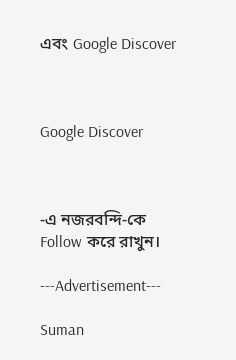এবং Google Discover



Google Discover



-এ নজরবন্দি-কে Follow করে রাখুন।

---Advertisement---

Suman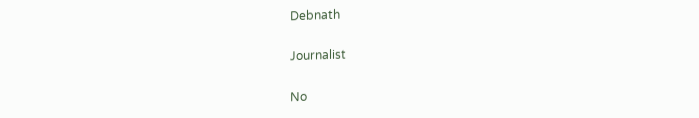Debnath

Journalist

No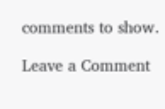comments to show.

Leave a Comment